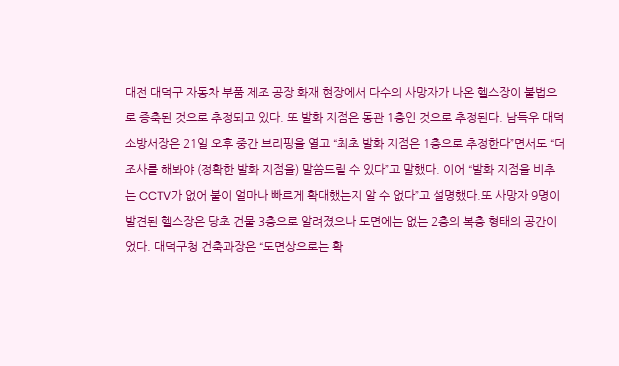대전 대덕구 자동차 부품 제조 공장 화재 현장에서 다수의 사망자가 나온 헬스장이 불법으로 증축된 것으로 추정되고 있다. 또 발화 지점은 동관 1층인 것으로 추정된다. 남득우 대덕소방서장은 21일 오후 중간 브리핑을 열고 “최초 발화 지점은 1층으로 추정한다”면서도 “더 조사를 해봐야 (정확한 발화 지점을) 말씀드릴 수 있다”고 말했다. 이어 “발화 지점을 비추는 CCTV가 없어 불이 얼마나 빠르게 확대했는지 알 수 없다”고 설명했다.또 사망자 9명이 발견된 헬스장은 당초 건물 3층으로 알려졌으나 도면에는 없는 2층의 복층 형태의 공간이었다. 대덕구청 건축과장은 “도면상으로는 확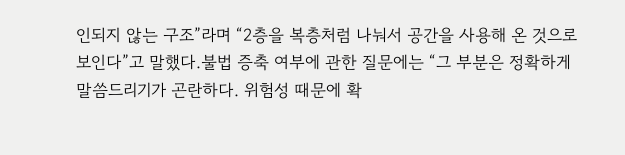인되지 않는 구조”라며 “2층을 복층처럼 나눠서 공간을 사용해 온 것으로 보인다”고 말했다.불법 증축 여부에 관한 질문에는 “그 부분은 정확하게 말씀드리기가 곤란하다. 위험성 때문에 확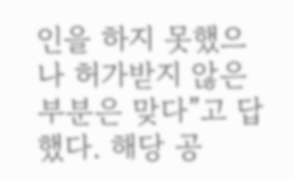인을 하지 못했으나 허가받지 않은 부분은 맞다”고 답했다. 해당 공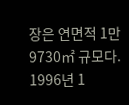장은 연면적 1만9730㎡ 규모다. 1996년 1